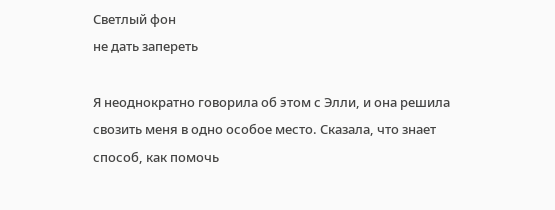Светлый фон
не дать запереть

Я неоднократно говорила об этом с Элли, и она решила свозить меня в одно особое место. Сказала, что знает способ, как помочь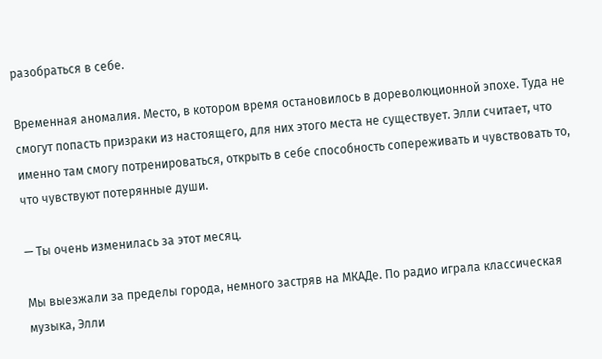разобраться в себе.

Временная аномалия. Место, в котором время остановилось в дореволюционной эпохе. Туда не смогут попасть призраки из настоящего, для них этого места не существует. Элли считает, что именно там смогу потренироваться, открыть в себе способность сопереживать и чувствовать то, что чувствуют потерянные души.

— Ты очень изменилась за этот месяц.

Мы выезжали за пределы города, немного застряв на МКАДе. По радио играла классическая музыка, Элли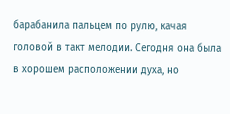барабанила пальцем по рулю, качая головой в такт мелодии. Сегодня она была в хорошем расположении духа, но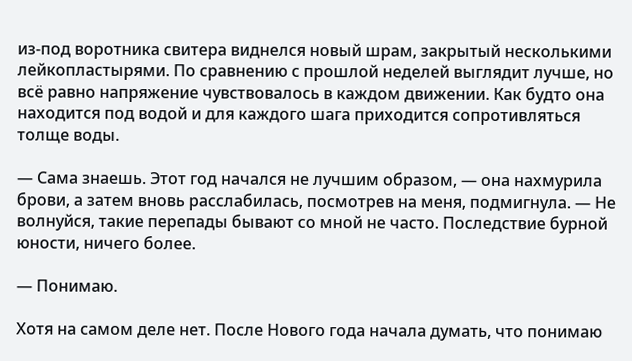из-под воротника свитера виднелся новый шрам, закрытый несколькими лейкопластырями. По сравнению с прошлой неделей выглядит лучше, но всё равно напряжение чувствовалось в каждом движении. Как будто она находится под водой и для каждого шага приходится сопротивляться толще воды.

— Сама знаешь. Этот год начался не лучшим образом, — она нахмурила брови, а затем вновь расслабилась, посмотрев на меня, подмигнула. — Не волнуйся, такие перепады бывают со мной не часто. Последствие бурной юности, ничего более.

— Понимаю.

Хотя на самом деле нет. После Нового года начала думать, что понимаю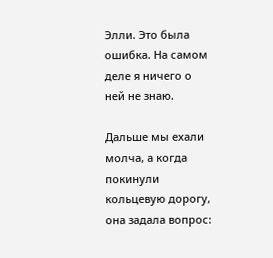Элли. Это была ошибка. На самом деле я ничего о ней не знаю.

Дальше мы ехали молча, а когда покинули кольцевую дорогу, она задала вопрос: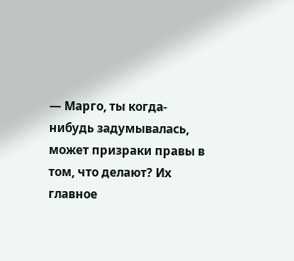— Марго, ты когда-нибудь задумывалась, может призраки правы в том, что делают? Их главное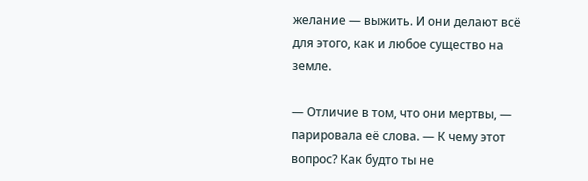желание — выжить. И они делают всё для этого, как и любое существо на земле.

— Отличие в том, что они мертвы, — парировала её слова. — К чему этот вопрос? Как будто ты не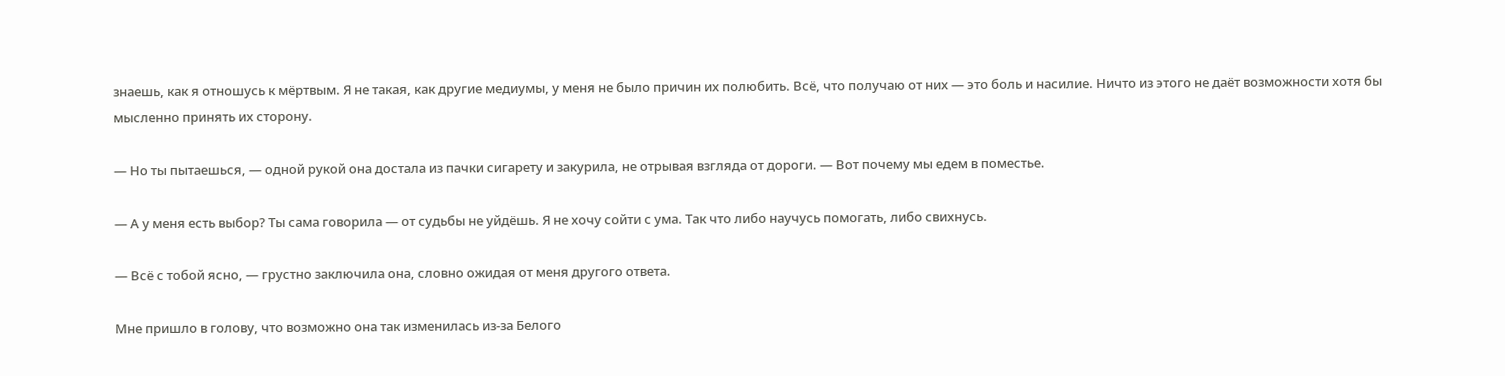знаешь, как я отношусь к мёртвым. Я не такая, как другие медиумы, у меня не было причин их полюбить. Всё, что получаю от них — это боль и насилие. Ничто из этого не даёт возможности хотя бы мысленно принять их сторону.

— Но ты пытаешься, — одной рукой она достала из пачки сигарету и закурила, не отрывая взгляда от дороги. — Вот почему мы едем в поместье.

— А у меня есть выбор? Ты сама говорила — от судьбы не уйдёшь. Я не хочу сойти с ума. Так что либо научусь помогать, либо свихнусь.

— Всё с тобой ясно, — грустно заключила она, словно ожидая от меня другого ответа.

Мне пришло в голову, что возможно она так изменилась из-за Белого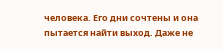человека. Его дни сочтены и она пытается найти выход. Даже не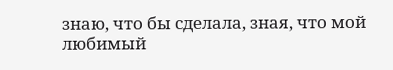знаю, что бы сделала, зная, что мой любимый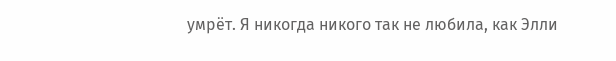умрёт. Я никогда никого так не любила, как Элли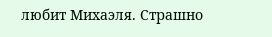любит Михаэля. Страшно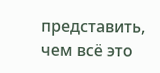представить, чем всё это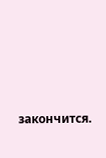закончится.